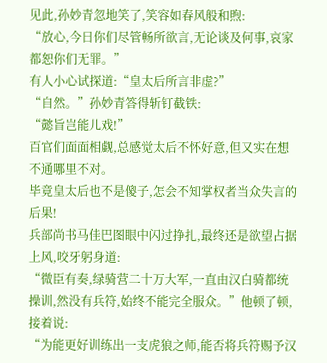见此,孙妙青忽地笑了,笑容如春风般和煦:
“放心,今日你们尽管畅所欲言,无论谈及何事,哀家都恕你们无罪。”
有人小心试探道:“皇太后所言非虚?”
“自然。”孙妙青答得斩钉截铁:
“懿旨岂能儿戏!”
百官们面面相觑,总感觉太后不怀好意,但又实在想不通哪里不对。
毕竟皇太后也不是傻子,怎会不知掌权者当众失言的后果!
兵部尚书马佳巴图眼中闪过挣扎,最终还是欲望占据上风,咬牙躬身道:
“微臣有奏,绿骑营二十万大军,一直由汉白骑都统操训,然没有兵符,始终不能完全服众。”他顿了顿,接着说:
“为能更好训练出一支虎狼之师,能否将兵符赐予汉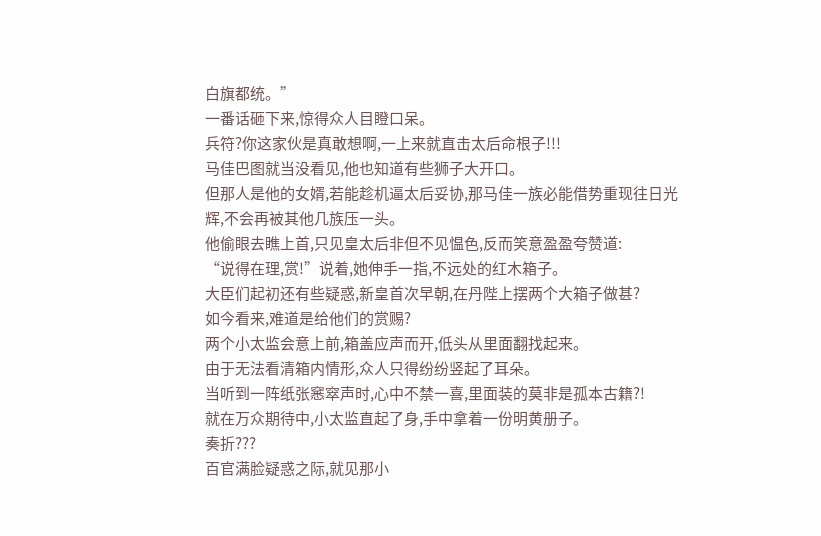白旗都统。”
一番话砸下来,惊得众人目瞪口呆。
兵符?你这家伙是真敢想啊,一上来就直击太后命根子!!!
马佳巴图就当没看见,他也知道有些狮子大开口。
但那人是他的女婿,若能趁机逼太后妥协,那马佳一族必能借势重现往日光辉,不会再被其他几族压一头。
他偷眼去瞧上首,只见皇太后非但不见愠色,反而笑意盈盈夸赞道:
“说得在理,赏!”说着,她伸手一指,不远处的红木箱子。
大臣们起初还有些疑惑,新皇首次早朝,在丹陛上摆两个大箱子做甚?
如今看来,难道是给他们的赏赐?
两个小太监会意上前,箱盖应声而开,低头从里面翻找起来。
由于无法看清箱内情形,众人只得纷纷竖起了耳朵。
当听到一阵纸张窸窣声时,心中不禁一喜,里面装的莫非是孤本古籍?!
就在万众期待中,小太监直起了身,手中拿着一份明黄册子。
奏折???
百官满脸疑惑之际,就见那小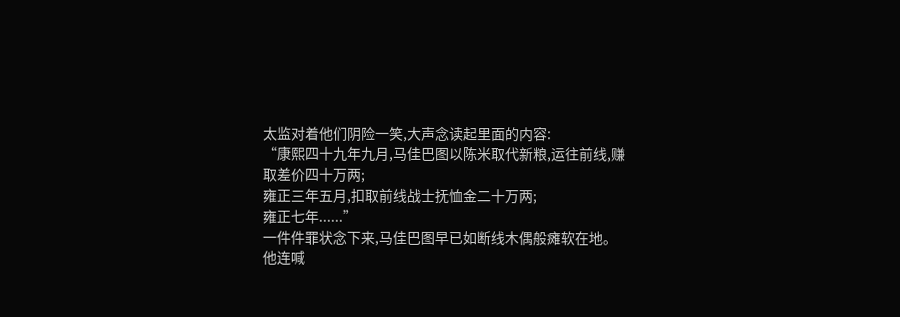太监对着他们阴险一笑,大声念读起里面的内容:
“康熙四十九年九月,马佳巴图以陈米取代新粮,运往前线,赚取差价四十万两;
雍正三年五月,扣取前线战士抚恤金二十万两;
雍正七年......”
一件件罪状念下来,马佳巴图早已如断线木偶般瘫软在地。
他连喊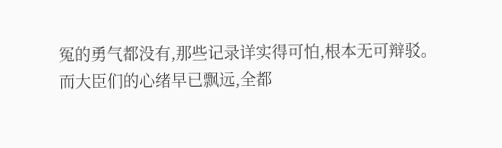冤的勇气都没有,那些记录详实得可怕,根本无可辩驳。
而大臣们的心绪早已飘远,全都